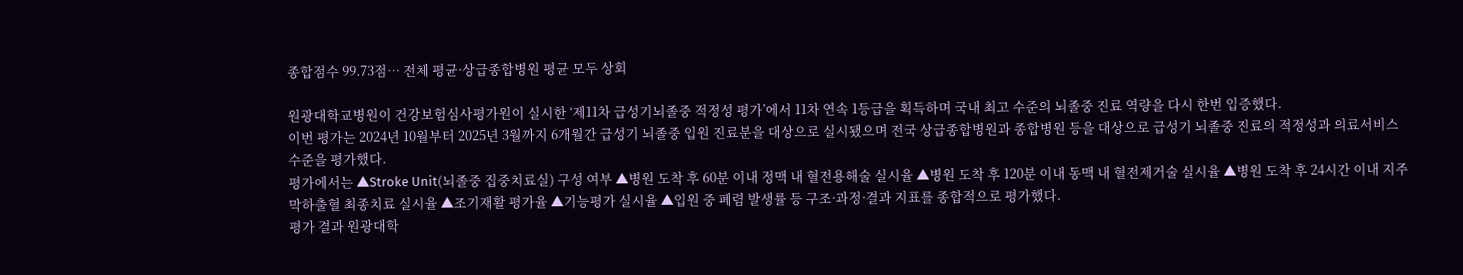종합점수 99.73점… 전체 평균·상급종합병원 평균 모두 상회

원광대학교병원이 건강보험심사평가원이 실시한 ‘제11차 급성기뇌졸중 적정성 평가’에서 11차 연속 1등급을 획득하며 국내 최고 수준의 뇌졸중 진료 역량을 다시 한번 입증했다.
이번 평가는 2024년 10월부터 2025년 3월까지 6개월간 급성기 뇌졸중 입원 진료분을 대상으로 실시됐으며 전국 상급종합병원과 종합병원 등을 대상으로 급성기 뇌졸중 진료의 적정성과 의료서비스 수준을 평가했다.
평가에서는 ▲Stroke Unit(뇌졸중 집중치료실) 구성 여부 ▲병원 도착 후 60분 이내 정맥 내 혈전용해술 실시율 ▲병원 도착 후 120분 이내 동맥 내 혈전제거술 실시율 ▲병원 도착 후 24시간 이내 지주막하출혈 최종치료 실시율 ▲조기재활 평가율 ▲기능평가 실시율 ▲입원 중 폐렴 발생률 등 구조·과정·결과 지표를 종합적으로 평가했다.
평가 결과 원광대학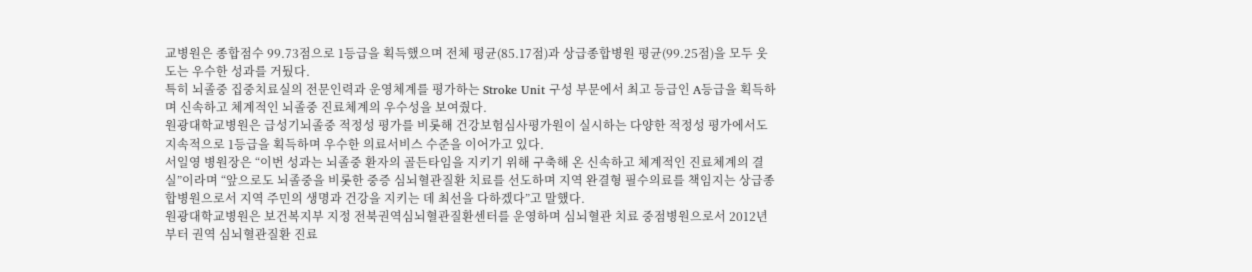교병원은 종합점수 99.73점으로 1등급을 획득했으며 전체 평균(85.17점)과 상급종합병원 평균(99.25점)을 모두 웃도는 우수한 성과를 거뒀다.
특히 뇌졸중 집중치료실의 전문인력과 운영체계를 평가하는 Stroke Unit 구성 부문에서 최고 등급인 A등급을 획득하며 신속하고 체계적인 뇌졸중 진료체계의 우수성을 보여줬다.
원광대학교병원은 급성기뇌졸중 적정성 평가를 비롯해 건강보험심사평가원이 실시하는 다양한 적정성 평가에서도 지속적으로 1등급을 획득하며 우수한 의료서비스 수준을 이어가고 있다.
서일영 병원장은 “이번 성과는 뇌졸중 환자의 골든타임을 지키기 위해 구축해 온 신속하고 체계적인 진료체계의 결실”이라며 “앞으로도 뇌졸중을 비롯한 중증 심뇌혈관질환 치료를 선도하며 지역 완결형 필수의료를 책임지는 상급종합병원으로서 지역 주민의 생명과 건강을 지키는 데 최선을 다하겠다”고 말했다.
원광대학교병원은 보건복지부 지정 전북권역심뇌혈관질환센터를 운영하며 심뇌혈관 치료 중점병원으로서 2012년부터 권역 심뇌혈관질환 진료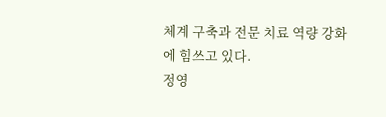체계 구축과 전문 치료 역량 강화에 힘쓰고 있다.
정영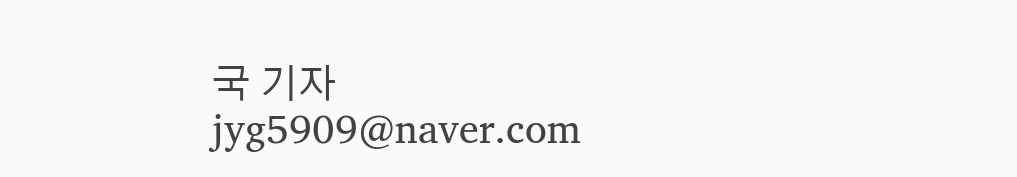국 기자 jyg5909@naver.com